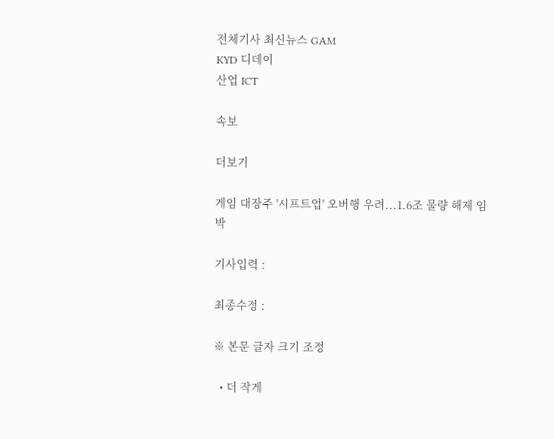전체기사 최신뉴스 GAM
KYD 디데이
산업 ICT

속보

더보기

게임 대장주 '시프트업' 오버행 우려...1.6조 물량 해제 임박

기사입력 :

최종수정 :

※ 본문 글자 크기 조정

  • 더 작게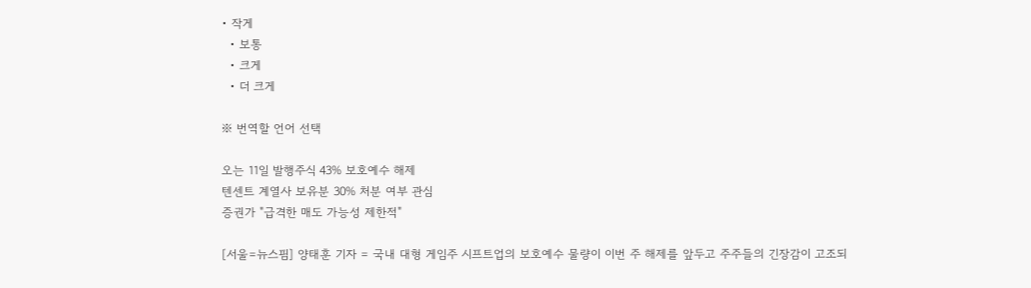• 작게
  • 보통
  • 크게
  • 더 크게

※ 번역할 언어 선택

오는 11일 발행주식 43% 보호예수 해제
텐센트 계열사 보유분 30% 처분 여부 관심
증권가 "급격한 매도 가능성 제한적"

[서울=뉴스핌] 양태훈 기자 = 국내 대형 게임주 시프트업의 보호예수 물량이 이번 주 해제를 앞두고 주주들의 긴장감이 고조되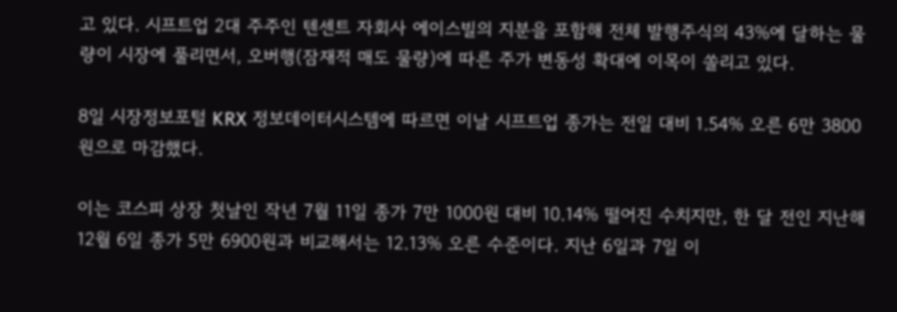고 있다. 시프트업 2대 주주인 텐센트 자회사 에이스빌의 지분을 포함해 전체 발행주식의 43%에 달하는 물량이 시장에 풀리면서, 오버행(잠재적 매도 물량)에 따른 주가 변동성 확대에 이목이 쏠리고 있다.

8일 시장정보포털 KRX 정보데이터시스템에 따르면 이날 시프트업 종가는 전일 대비 1.54% 오른 6만 3800원으로 마감했다.

이는 코스피 상장 첫날인 작년 7월 11일 종가 7만 1000원 대비 10.14% 떨어진 수치지만, 한 달 전인 지난해 12월 6일 종가 5만 6900원과 비교해서는 12.13% 오른 수준이다. 지난 6일과 7일 이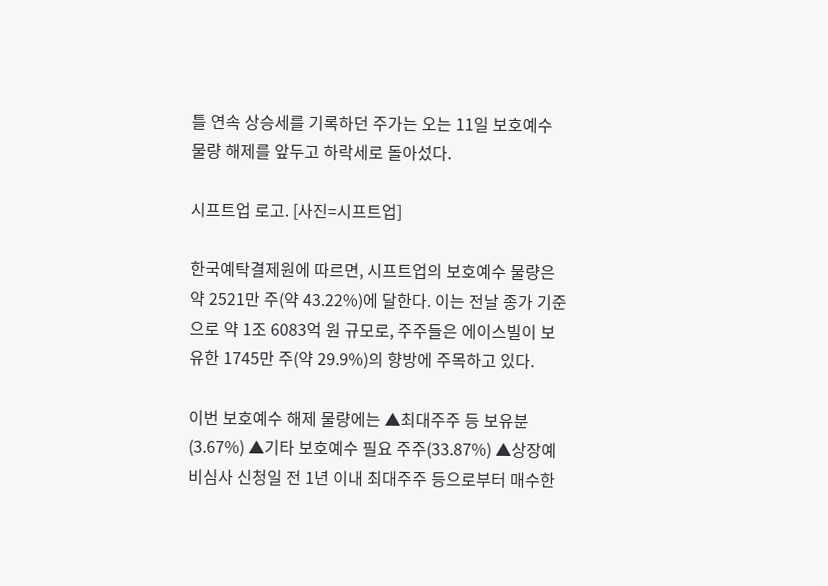틀 연속 상승세를 기록하던 주가는 오는 11일 보호예수 물량 해제를 앞두고 하락세로 돌아섰다.

시프트업 로고. [사진=시프트업]

한국예탁결제원에 따르면, 시프트업의 보호예수 물량은 약 2521만 주(약 43.22%)에 달한다. 이는 전날 종가 기준으로 약 1조 6083억 원 규모로, 주주들은 에이스빌이 보유한 1745만 주(약 29.9%)의 향방에 주목하고 있다.

이번 보호예수 해제 물량에는 ▲최대주주 등 보유분(3.67%) ▲기타 보호예수 필요 주주(33.87%) ▲상장예비심사 신청일 전 1년 이내 최대주주 등으로부터 매수한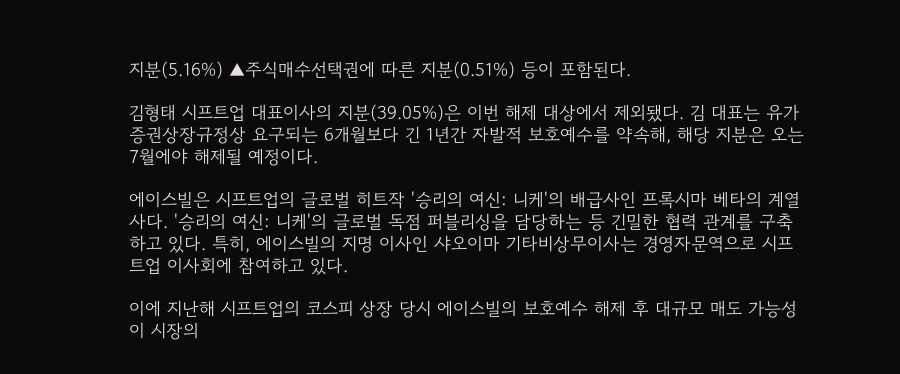지분(5.16%) ▲주식매수선택권에 따른 지분(0.51%) 등이 포함된다.

김형태 시프트업 대표이사의 지분(39.05%)은 이번 해제 대상에서 제외됐다. 김 대표는 유가증권상장규정상 요구되는 6개월보다 긴 1년간 자발적 보호예수를 약속해, 해당 지분은 오는 7월에야 해제될 예정이다.

에이스빌은 시프트업의 글로벌 히트작 '승리의 여신: 니케'의 배급사인 프록시마 베타의 계열사다. '승리의 여신: 니케'의 글로벌 독점 퍼블리싱을 담당하는 등 긴밀한 협력 관계를 구축하고 있다. 특히, 에이스빌의 지명 이사인 샤오이마 기타비상무이사는 경영자문역으로 시프트업 이사회에 참여하고 있다.

이에 지난해 시프트업의 코스피 상장 당시 에이스빌의 보호예수 해제 후 대규모 매도 가능성이 시장의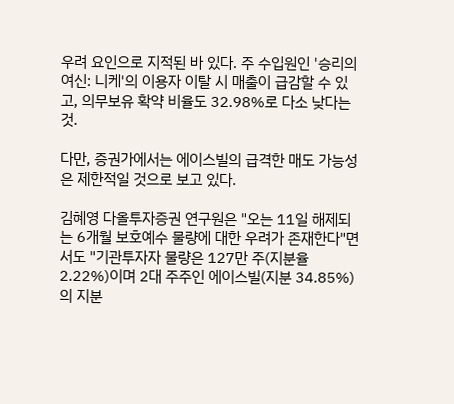우려 요인으로 지적된 바 있다. 주 수입원인 '승리의 여신: 니케'의 이용자 이탈 시 매출이 급감할 수 있고, 의무보유 확약 비율도 32.98%로 다소 낮다는 것.

다만, 증권가에서는 에이스빌의 급격한 매도 가능성은 제한적일 것으로 보고 있다.

김혜영 다올투자증권 연구원은 "오는 11일 해제되는 6개월 보호예수 물량에 대한 우려가 존재한다"면서도 "기관투자자 물량은 127만 주(지분율 2.22%)이며 2대 주주인 에이스빌(지분 34.85%)의 지분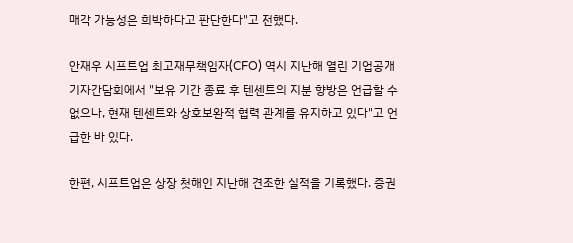매각 가능성은 희박하다고 판단한다"고 전했다.

안재우 시프트업 최고재무책임자(CFO) 역시 지난해 열린 기업공개 기자간담회에서 "보유 기간 종료 후 텐센트의 지분 향방은 언급할 수 없으나, 현재 텐센트와 상호보완적 협력 관계를 유지하고 있다"고 언급한 바 있다.

한편, 시프트업은 상장 첫해인 지난해 견조한 실적을 기록했다. 증권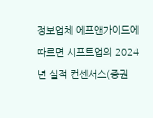정보업체 에프앤가이드에 따르면 시프트업의 2024년 실적 컨센서스(증권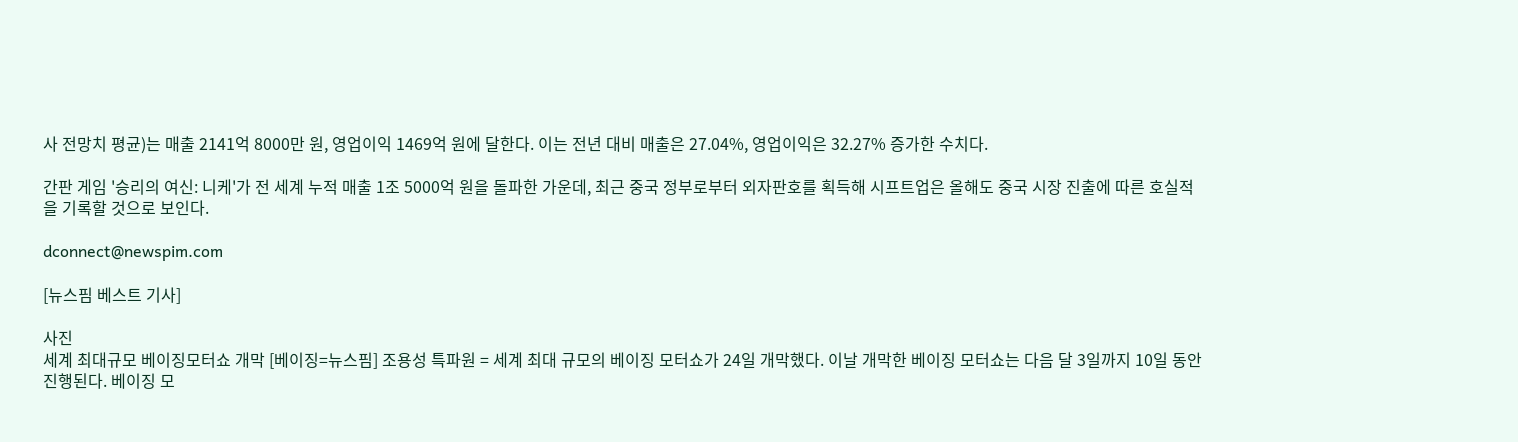사 전망치 평균)는 매출 2141억 8000만 원, 영업이익 1469억 원에 달한다. 이는 전년 대비 매출은 27.04%, 영업이익은 32.27% 증가한 수치다.

간판 게임 '승리의 여신: 니케'가 전 세계 누적 매출 1조 5000억 원을 돌파한 가운데, 최근 중국 정부로부터 외자판호를 획득해 시프트업은 올해도 중국 시장 진출에 따른 호실적을 기록할 것으로 보인다.

dconnect@newspim.com

[뉴스핌 베스트 기사]

사진
세계 최대규모 베이징모터쇼 개막 [베이징=뉴스핌] 조용성 특파원 = 세계 최대 규모의 베이징 모터쇼가 24일 개막했다. 이날 개막한 베이징 모터쇼는 다음 달 3일까지 10일 동안 진행된다. 베이징 모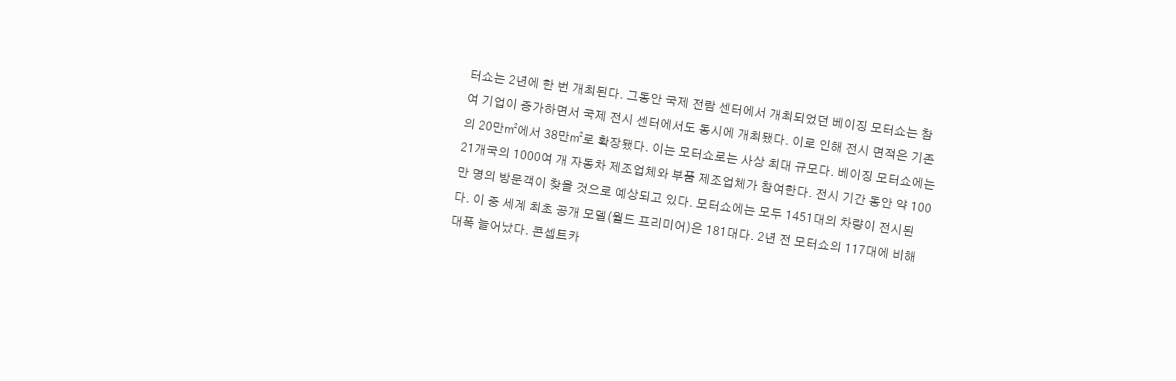터쇼는 2년에 한 번 개최된다. 그동안 국제 전람 센터에서 개최되었던 베이징 모터쇼는 참여 기업이 증가하면서 국제 전시 센터에서도 동시에 개최됐다. 이로 인해 전시 면적은 기존의 20만㎡에서 38만㎡로 확장됐다. 이는 모터쇼로는 사상 최대 규모다. 베이징 모터쇼에는 21개국의 1000여 개 자동차 제조업체와 부품 제조업체가 참여한다. 전시 기간 동안 약 100만 명의 방문객이 찾을 것으로 예상되고 있다. 모터쇼에는 모두 1451대의 차량이 전시된다. 이 중 세계 최초 공개 모델(월드 프리미어)은 181대다. 2년 전 모터쇼의 117대에 비해 대폭 늘어났다. 콘셉트카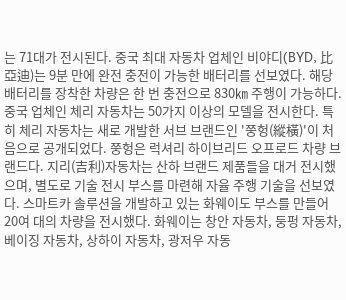는 71대가 전시된다. 중국 최대 자동차 업체인 비야디(BYD, 比亞迪)는 9분 만에 완전 충전이 가능한 배터리를 선보였다. 해당 배터리를 장착한 차량은 한 번 충전으로 830㎞ 주행이 가능하다. 중국 업체인 체리 자동차는 50가지 이상의 모델을 전시한다. 특히 체리 자동차는 새로 개발한 서브 브랜드인 '쭝헝(縱橫)'이 처음으로 공개되었다. 쭝헝은 럭셔리 하이브리드 오프로드 차량 브랜드다. 지리(吉利)자동차는 산하 브랜드 제품들을 대거 전시했으며, 별도로 기술 전시 부스를 마련해 자율 주행 기술을 선보였다. 스마트카 솔루션을 개발하고 있는 화웨이도 부스를 만들어 20여 대의 차량을 전시했다. 화웨이는 창안 자동차, 둥펑 자동차, 베이징 자동차, 상하이 자동차, 광저우 자동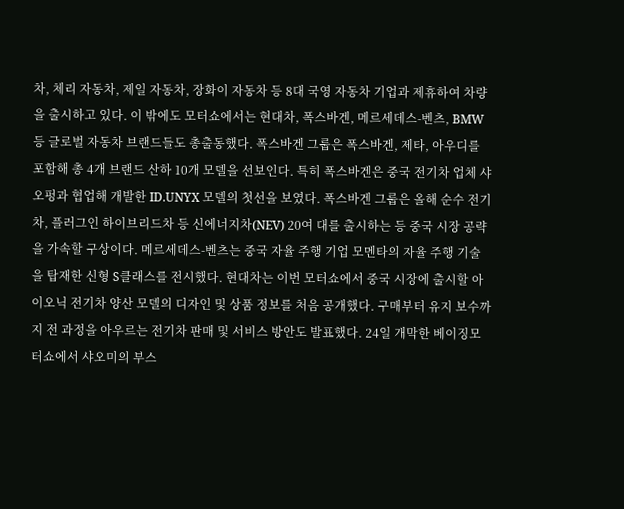차, 체리 자동차, 제일 자동차, 장화이 자동차 등 8대 국영 자동차 기업과 제휴하여 차량을 출시하고 있다. 이 밖에도 모터쇼에서는 현대차, 폭스바겐, 메르세데스-벤츠, BMW 등 글로벌 자동차 브랜드들도 총출동했다. 폭스바겐 그룹은 폭스바겐, 제타, 아우디를 포함해 총 4개 브랜드 산하 10개 모델을 선보인다. 특히 폭스바겐은 중국 전기차 업체 샤오펑과 협업해 개발한 ID.UNYX 모델의 첫선을 보였다. 폭스바겐 그룹은 올해 순수 전기차, 플러그인 하이브리드차 등 신에너지차(NEV) 20여 대를 출시하는 등 중국 시장 공략을 가속할 구상이다. 메르세데스-벤츠는 중국 자율 주행 기업 모멘타의 자율 주행 기술을 탑재한 신형 S클래스를 전시했다. 현대차는 이번 모터쇼에서 중국 시장에 출시할 아이오닉 전기차 양산 모델의 디자인 및 상품 정보를 처음 공개했다. 구매부터 유지 보수까지 전 과정을 아우르는 전기차 판매 및 서비스 방안도 발표했다. 24일 개막한 베이징모터쇼에서 샤오미의 부스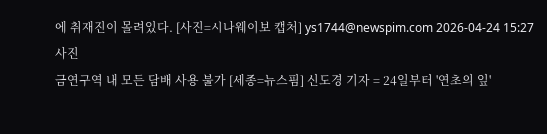에 취재진이 몰려있다. [사진=시나웨이보 캡처] ys1744@newspim.com 2026-04-24 15:27
사진
금연구역 내 모든 담배 사용 불가 [세종=뉴스핌] 신도경 기자 = 24일부터 '연초의 잎'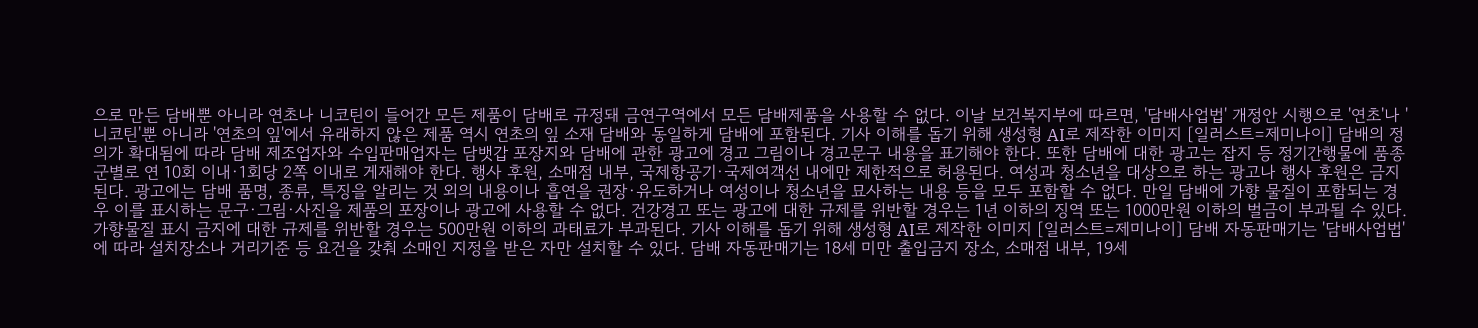으로 만든 담배뿐 아니라 연초나 니코틴이 들어간 모든 제품이 담배로 규정돼 금연구역에서 모든 담배제품을 사용할 수 없다. 이날 보건복지부에 따르면, '담배사업법' 개정안 시행으로 '연초'나 '니코틴'뿐 아니라 '연초의 잎'에서 유래하지 않은 제품 역시 연초의 잎 소재 담배와 동일하게 담배에 포함된다. 기사 이해를 돕기 위해 생성형 AI로 제작한 이미지 [일러스트=제미나이] 담배의 정의가 확대됨에 따라 담배 제조업자와 수입판매업자는 담뱃갑 포장지와 담배에 관한 광고에 경고 그림이나 경고문구 내용을 표기해야 한다. 또한 담배에 대한 광고는 잡지 등 정기간행물에 품종군별로 연 10회 이내·1회당 2쪽 이내로 게재해야 한다. 행사 후원, 소매점 내부, 국제항공기·국제여객선 내에만 제한적으로 허용된다. 여성과 청소년을 대상으로 하는 광고나 행사 후원은 금지된다. 광고에는 담배 품명, 종류, 특징을 알리는 것 외의 내용이나 흡연을 권장·유도하거나 여성이나 청소년을 묘사하는 내용 등을 모두 포함할 수 없다. 만일 담배에 가향 물질이 포함되는 경우 이를 표시하는 문구·그림·사진을 제품의 포장이나 광고에 사용할 수 없다. 건강경고 또는 광고에 대한 규제를 위반할 경우는 1년 이하의 징역 또는 1000만원 이하의 벌금이 부과될 수 있다. 가향물질 표시 금지에 대한 규제를 위반할 경우는 500만원 이하의 과태료가 부과된다. 기사 이해를 돕기 위해 생성형 AI로 제작한 이미지 [일러스트=제미나이] 담배 자동판매기는 '담배사업법'에 따라 설치장소나 거리기준 등 요건을 갖춰 소매인 지정을 받은 자만 설치할 수 있다. 담배 자동판매기는 18세 미만 출입금지 장소, 소매점 내부, 19세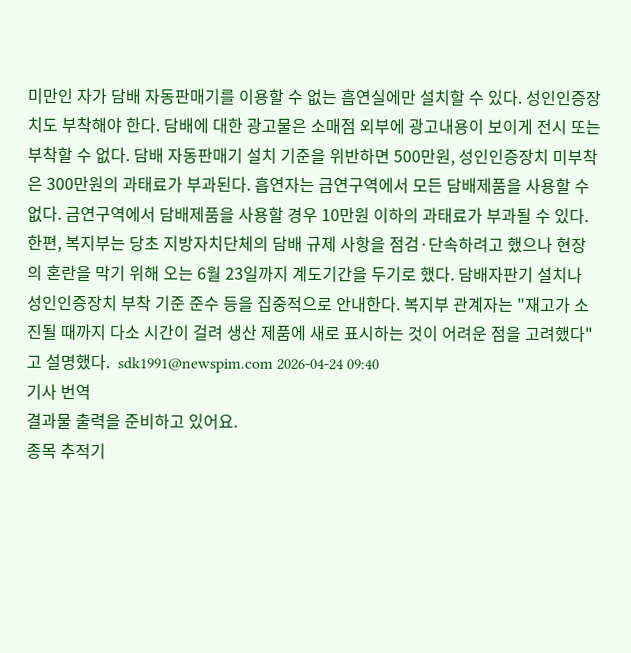미만인 자가 담배 자동판매기를 이용할 수 없는 흡연실에만 설치할 수 있다. 성인인증장치도 부착해야 한다. 담배에 대한 광고물은 소매점 외부에 광고내용이 보이게 전시 또는 부착할 수 없다. 담배 자동판매기 설치 기준을 위반하면 500만원, 성인인증장치 미부착은 300만원의 과태료가 부과된다. 흡연자는 금연구역에서 모든 담배제품을 사용할 수 없다. 금연구역에서 담배제품을 사용할 경우 10만원 이하의 과태료가 부과될 수 있다. 한편, 복지부는 당초 지방자치단체의 담배 규제 사항을 점검·단속하려고 했으나 현장의 혼란을 막기 위해 오는 6월 23일까지 계도기간을 두기로 했다. 담배자판기 설치나 성인인증장치 부착 기준 준수 등을 집중적으로 안내한다. 복지부 관계자는 "재고가 소진될 때까지 다소 시간이 걸려 생산 제품에 새로 표시하는 것이 어려운 점을 고려했다"고 설명했다.  sdk1991@newspim.com 2026-04-24 09:40
기사 번역
결과물 출력을 준비하고 있어요.
종목 추적기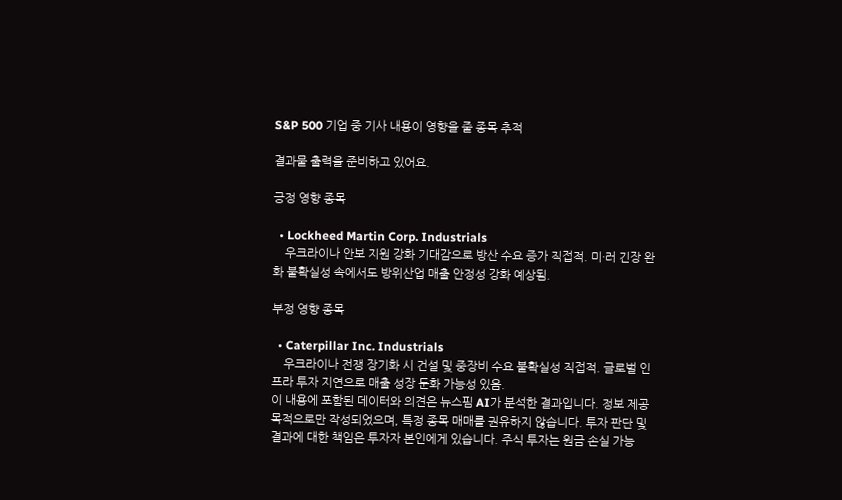S&P 500 기업 중 기사 내용이 영향을 줄 종목 추적

결과물 출력을 준비하고 있어요.

긍정 영향 종목

  • Lockheed Martin Corp. Industrials
    우크라이나 안보 지원 강화 기대감으로 방산 수요 증가 직접적. 미·러 긴장 완화 불확실성 속에서도 방위산업 매출 안정성 강화 예상됨.

부정 영향 종목

  • Caterpillar Inc. Industrials
    우크라이나 전쟁 장기화 시 건설 및 중장비 수요 불확실성 직접적. 글로벌 인프라 투자 지연으로 매출 성장 둔화 가능성 있음.
이 내용에 포함된 데이터와 의견은 뉴스핌 AI가 분석한 결과입니다. 정보 제공 목적으로만 작성되었으며, 특정 종목 매매를 권유하지 않습니다. 투자 판단 및 결과에 대한 책임은 투자자 본인에게 있습니다. 주식 투자는 원금 손실 가능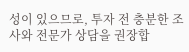성이 있으므로, 투자 전 충분한 조사와 전문가 상담을 권장합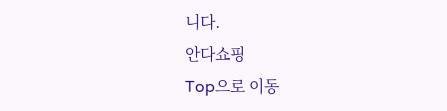니다.
안다쇼핑
Top으로 이동